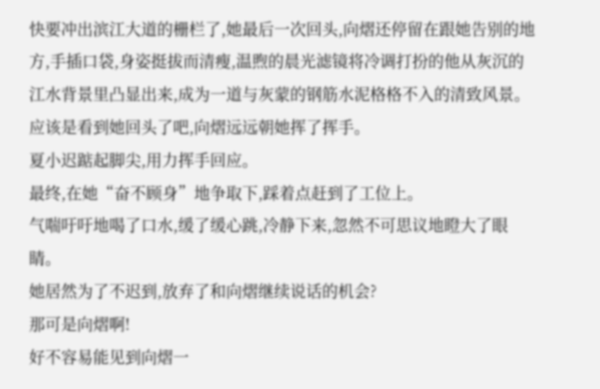快要冲出滨江大道的栅栏了,她最后一次回头,向熠还停留在跟她告别的地方,手插口袋,身姿挺拔而清瘦,温煦的晨光滤镜将冷调打扮的他从灰沉的江水背景里凸显出来,成为一道与灰蒙的钢筋水泥格格不入的清致风景。
应该是看到她回头了吧,向熠远远朝她挥了挥手。
夏小迟踮起脚尖,用力挥手回应。
最终,在她“奋不顾身”地争取下,踩着点赶到了工位上。
气喘吁吁地喝了口水,缓了缓心跳,冷静下来,忽然不可思议地瞪大了眼睛。
她居然为了不迟到,放弃了和向熠继续说话的机会?
那可是向熠啊!
好不容易能见到向熠一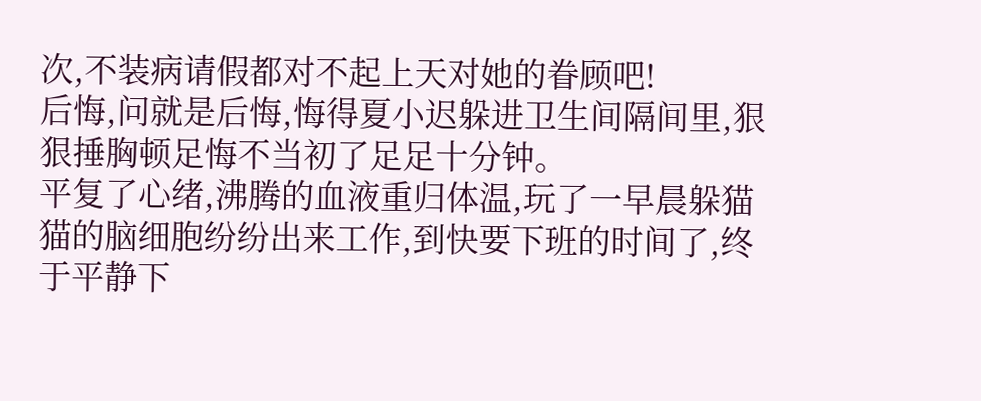次,不装病请假都对不起上天对她的眷顾吧!
后悔,问就是后悔,悔得夏小迟躲进卫生间隔间里,狠狠捶胸顿足悔不当初了足足十分钟。
平复了心绪,沸腾的血液重归体温,玩了一早晨躲猫猫的脑细胞纷纷出来工作,到快要下班的时间了,终于平静下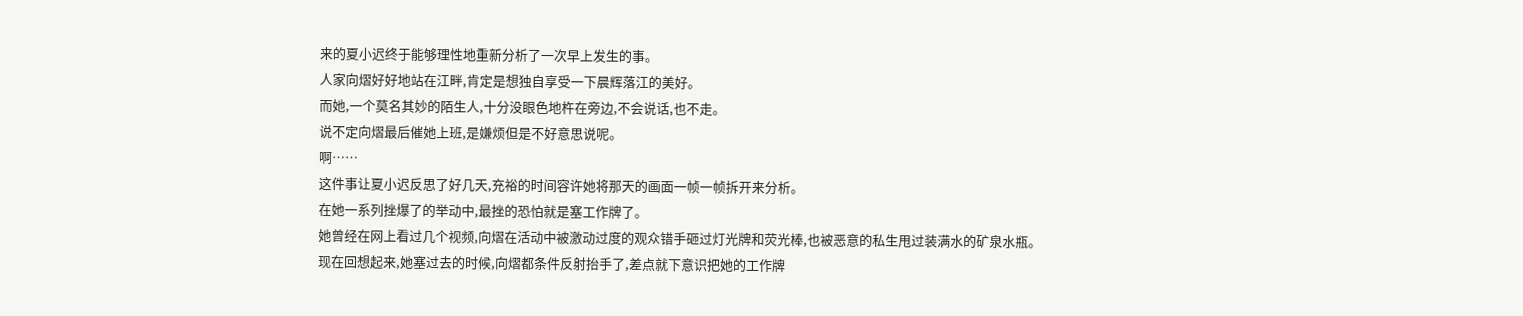来的夏小迟终于能够理性地重新分析了一次早上发生的事。
人家向熠好好地站在江畔,肯定是想独自享受一下晨辉落江的美好。
而她,一个莫名其妙的陌生人,十分没眼色地杵在旁边,不会说话,也不走。
说不定向熠最后催她上班,是嫌烦但是不好意思说呢。
啊……
这件事让夏小迟反思了好几天,充裕的时间容许她将那天的画面一帧一帧拆开来分析。
在她一系列挫爆了的举动中,最挫的恐怕就是塞工作牌了。
她曾经在网上看过几个视频,向熠在活动中被激动过度的观众错手砸过灯光牌和荧光棒,也被恶意的私生甩过装满水的矿泉水瓶。
现在回想起来,她塞过去的时候,向熠都条件反射抬手了,差点就下意识把她的工作牌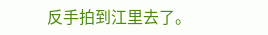反手拍到江里去了。